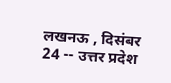लखनऊ , दिसंबर 24 -- उत्तर प्रदेश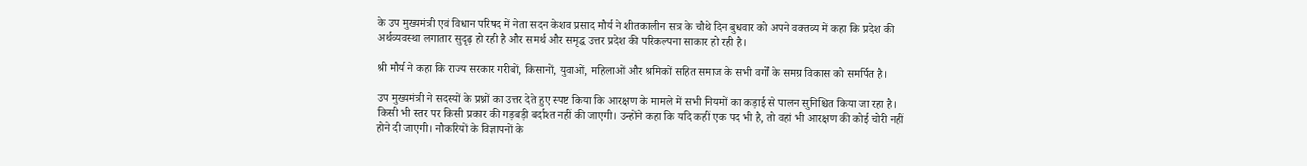के उप मुख्यमंत्री एवं विधान परिषद में नेता सदन केशव प्रसाद मौर्य ने शीतकालीन सत्र के चौथे दिन बुधवार को अपने वक्तव्य में कहा कि प्रदेश की अर्थव्यवस्था लगातार सुदृढ़ हो रही है और समर्थ और समृद्ध उत्तर प्रदेश की परिकल्पना साकार हो रही है।

श्री मौर्य ने कहा कि राज्य सरकार गरीबों, किसानों, युवाओं, महिलाओं और श्रमिकों सहित समाज के सभी वर्गों के समग्र विकास को समर्पित है।

उप मुख्यमंत्री ने सदस्यों के प्रश्नों का उत्तर देते हुए स्पष्ट किया कि आरक्षण के मामले में सभी नियमों का कड़ाई से पालन सुनिश्चित किया जा रहा है। किसी भी स्तर पर किसी प्रकार की गड़बड़ी बर्दाश्त नहीं की जाएगी। उन्होंने कहा कि यदि कहीं एक पद भी है, तो वहां भी आरक्षण की कोई चोरी नहीं होने दी जाएगी। नौकरियों के विज्ञापनों के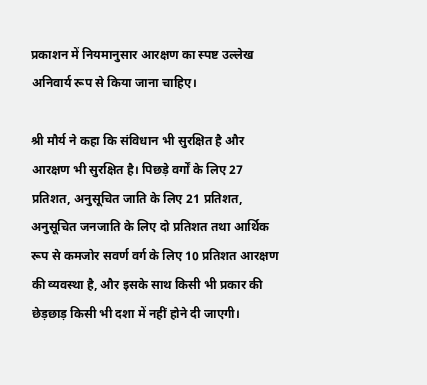प्रकाशन में नियमानुसार आरक्षण का स्पष्ट उल्लेख अनिवार्य रूप से किया जाना चाहिए।

श्री मौर्य ने कहा कि संविधान भी सुरक्षित है और आरक्षण भी सुरक्षित है। पिछड़े वर्गों के लिए 27 प्रतिशत, अनुसूचित जाति के लिए 21 प्रतिशत, अनुसूचित जनजाति के लिए दो प्रतिशत तथा आर्थिक रूप से कमजोर सवर्ण वर्ग के लिए 10 प्रतिशत आरक्षण की व्यवस्था है, और इसके साथ किसी भी प्रकार की छेड़छाड़ किसी भी दशा में नहीं होने दी जाएगी।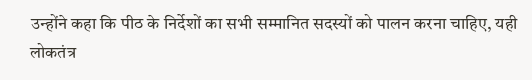उन्होंने कहा कि पीठ के निर्देशों का सभी सम्मानित सदस्यों को पालन करना चाहिए, यही लोकतंत्र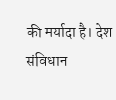की मर्यादा है। देश संविधान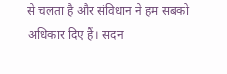से चलता है और संविधान ने हम सबको अधिकार दिए हैं। सदन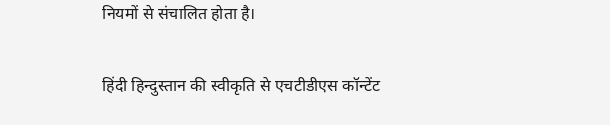नियमों से संचालित होता है।

हिंदी हिन्दुस्तान की स्वीकृति से एचटीडीएस कॉन्टेंट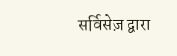सर्विसेज़ द्वारा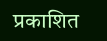प्रकाशित